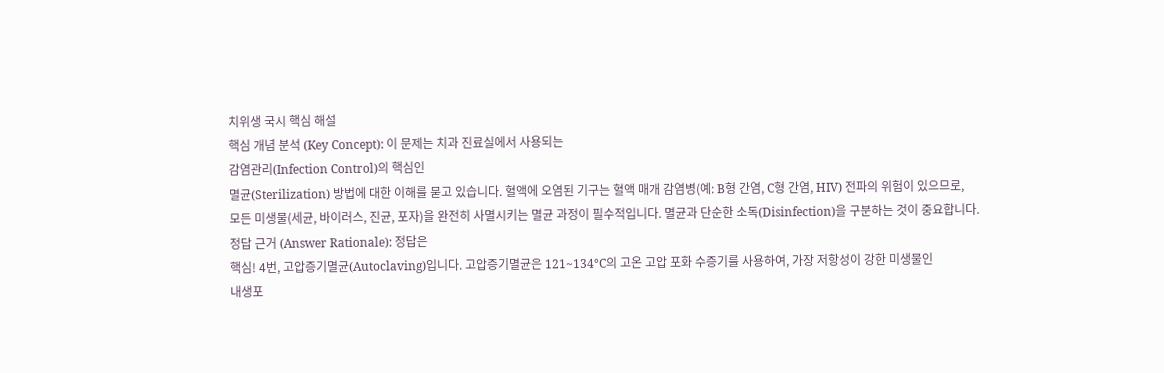치위생 국시 핵심 해설
핵심 개념 분석 (Key Concept): 이 문제는 치과 진료실에서 사용되는
감염관리(Infection Control)의 핵심인
멸균(Sterilization) 방법에 대한 이해를 묻고 있습니다. 혈액에 오염된 기구는 혈액 매개 감염병(예: B형 간염, C형 간염, HIV) 전파의 위험이 있으므로,
모든 미생물(세균, 바이러스, 진균, 포자)을 완전히 사멸시키는 멸균 과정이 필수적입니다. 멸균과 단순한 소독(Disinfection)을 구분하는 것이 중요합니다.
정답 근거 (Answer Rationale): 정답은
핵심! 4번, 고압증기멸균(Autoclaving)입니다. 고압증기멸균은 121~134°C의 고온 고압 포화 수증기를 사용하여, 가장 저항성이 강한 미생물인
내생포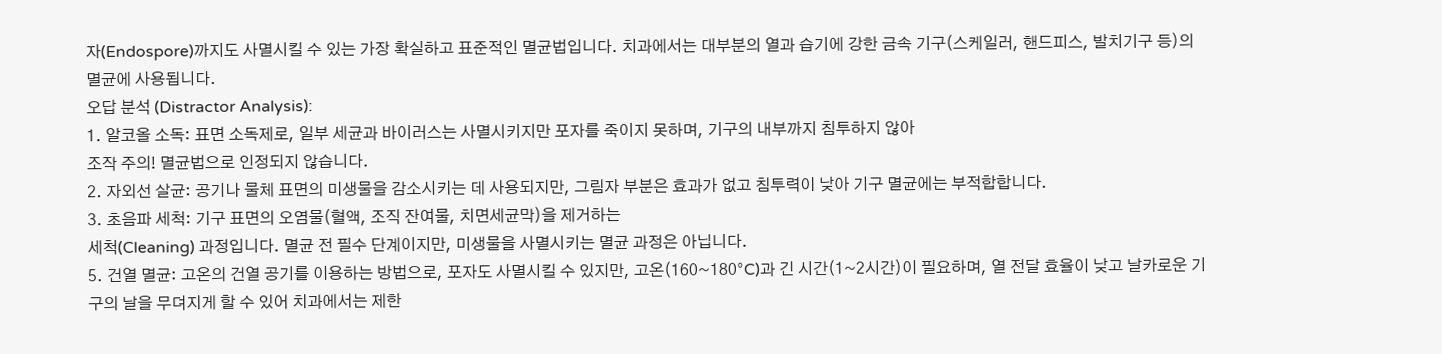자(Endospore)까지도 사멸시킬 수 있는 가장 확실하고 표준적인 멸균법입니다. 치과에서는 대부분의 열과 습기에 강한 금속 기구(스케일러, 핸드피스, 발치기구 등)의 멸균에 사용됩니다.
오답 분석 (Distractor Analysis):
1. 알코올 소독: 표면 소독제로, 일부 세균과 바이러스는 사멸시키지만 포자를 죽이지 못하며, 기구의 내부까지 침투하지 않아
조작 주의! 멸균법으로 인정되지 않습니다.
2. 자외선 살균: 공기나 물체 표면의 미생물을 감소시키는 데 사용되지만, 그림자 부분은 효과가 없고 침투력이 낮아 기구 멸균에는 부적합합니다.
3. 초음파 세척: 기구 표면의 오염물(혈액, 조직 잔여물, 치면세균막)을 제거하는
세척(Cleaning) 과정입니다. 멸균 전 필수 단계이지만, 미생물을 사멸시키는 멸균 과정은 아닙니다.
5. 건열 멸균: 고온의 건열 공기를 이용하는 방법으로, 포자도 사멸시킬 수 있지만, 고온(160~180°C)과 긴 시간(1~2시간)이 필요하며, 열 전달 효율이 낮고 날카로운 기구의 날을 무뎌지게 할 수 있어 치과에서는 제한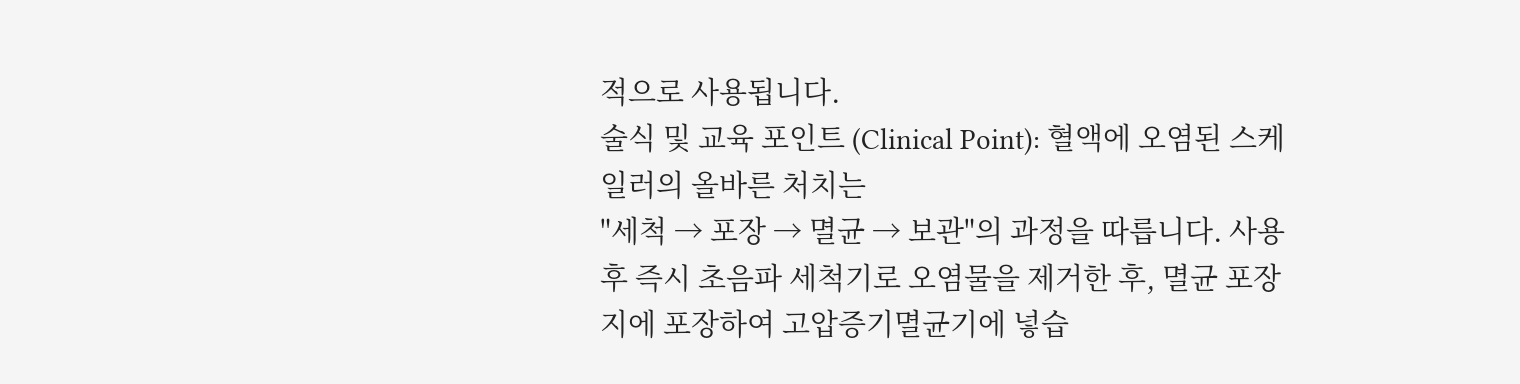적으로 사용됩니다.
술식 및 교육 포인트 (Clinical Point): 혈액에 오염된 스케일러의 올바른 처치는
"세척 → 포장 → 멸균 → 보관"의 과정을 따릅니다. 사용 후 즉시 초음파 세척기로 오염물을 제거한 후, 멸균 포장지에 포장하여 고압증기멸균기에 넣습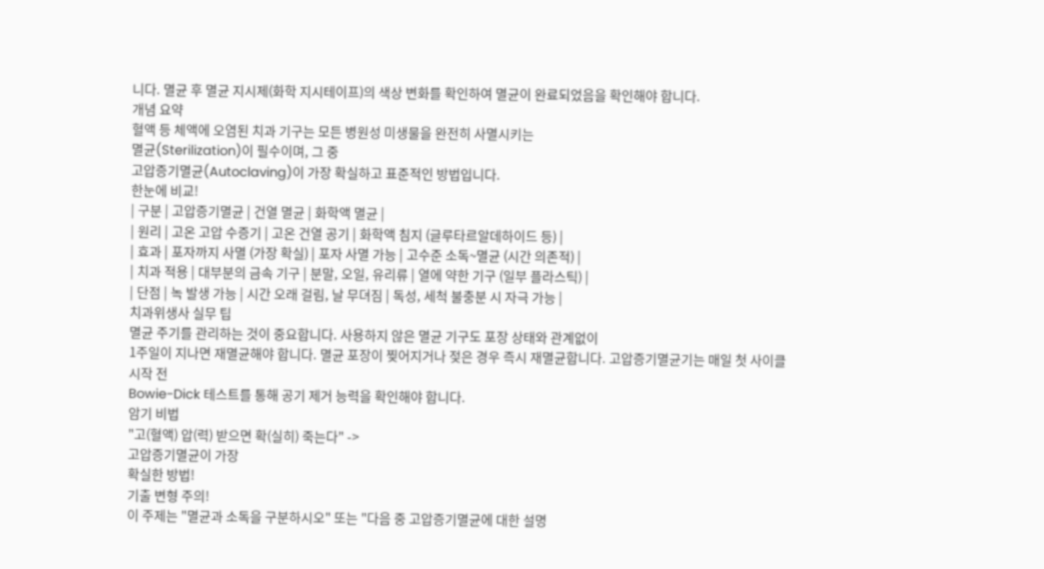니다. 멸균 후 멸균 지시제(화학 지시테이프)의 색상 변화를 확인하여 멸균이 완료되었음을 확인해야 합니다.
개념 요약
혈액 등 체액에 오염된 치과 기구는 모든 병원성 미생물을 완전히 사멸시키는
멸균(Sterilization)이 필수이며, 그 중
고압증기멸균(Autoclaving)이 가장 확실하고 표준적인 방법입니다.
한눈에 비교!
| 구분 | 고압증기멸균 | 건열 멸균 | 화학액 멸균 |
| 원리 | 고온 고압 수증기 | 고온 건열 공기 | 화학액 침지 (글루타르알데하이드 등) |
| 효과 | 포자까지 사멸 (가장 확실) | 포자 사멸 가능 | 고수준 소독~멸균 (시간 의존적) |
| 치과 적용 | 대부분의 금속 기구 | 분말, 오일, 유리류 | 열에 약한 기구 (일부 플라스틱) |
| 단점 | 녹 발생 가능 | 시간 오래 걸림, 날 무뎌짐 | 독성, 세척 불충분 시 자극 가능 |
치과위생사 실무 팁
멸균 주기를 관리하는 것이 중요합니다. 사용하지 않은 멸균 기구도 포장 상태와 관계없이
1주일이 지나면 재멸균해야 합니다. 멸균 포장이 찢어지거나 젖은 경우 즉시 재멸균합니다. 고압증기멸균기는 매일 첫 사이클 시작 전
Bowie-Dick 테스트를 통해 공기 제거 능력을 확인해야 합니다.
암기 비법
"고(혈액) 압(력) 받으면 확(실히) 죽는다" ->
고압증기멸균이 가장
확실한 방법!
기출 변형 주의!
이 주제는 "멸균과 소독을 구분하시오" 또는 "다음 중 고압증기멸균에 대한 설명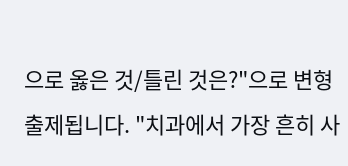으로 옳은 것/틀린 것은?"으로 변형 출제됩니다. "치과에서 가장 흔히 사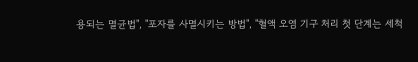용되는 멸균법", "포자를 사멸시키는 방법", "혈액 오염 기구 처리 첫 단계는 세척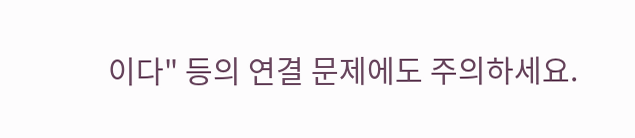이다" 등의 연결 문제에도 주의하세요.